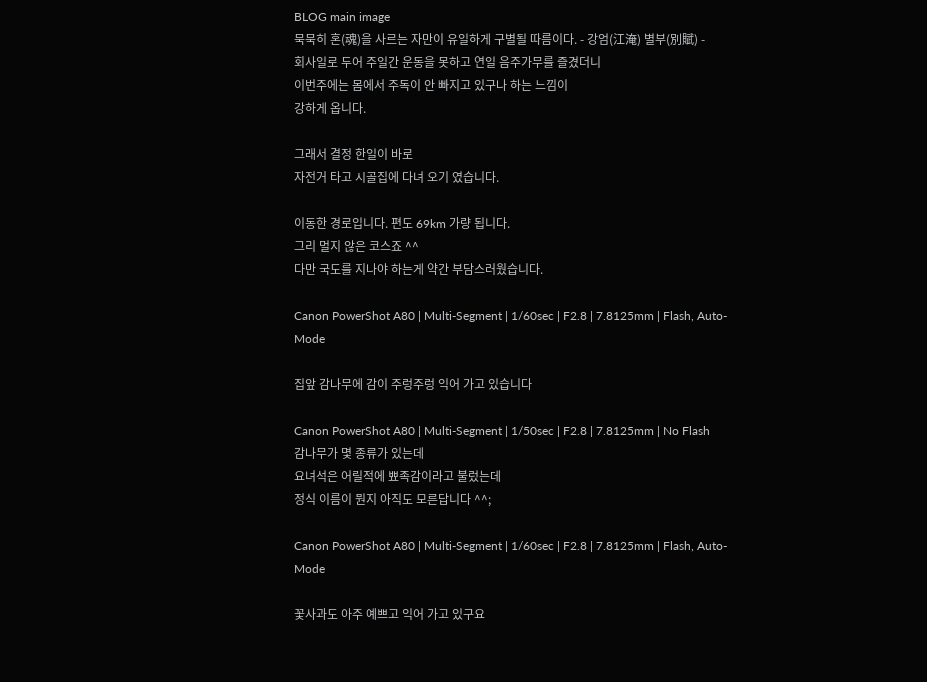BLOG main image
묵묵히 혼(魂)을 사르는 자만이 유일하게 구별될 따름이다. - 강엄(江淹) 별부(別賦) -
회사일로 두어 주일간 운동을 못하고 연일 음주가무를 즐겼더니
이번주에는 몸에서 주독이 안 빠지고 있구나 하는 느낌이
강하게 옵니다.

그래서 결정 한일이 바로
자전거 타고 시골집에 다녀 오기 였습니다.

이동한 경로입니다. 편도 69km 가량 됩니다.
그리 멀지 않은 코스죠 ^^
다만 국도를 지나야 하는게 약간 부담스러웠습니다.

Canon PowerShot A80 | Multi-Segment | 1/60sec | F2.8 | 7.8125mm | Flash, Auto-Mode

집앞 감나무에 감이 주렁주렁 익어 가고 있습니다

Canon PowerShot A80 | Multi-Segment | 1/50sec | F2.8 | 7.8125mm | No Flash
감나무가 몇 종류가 있는데
요녀석은 어릴적에 뾰족감이라고 불렀는데
정식 이름이 뭔지 아직도 모른답니다 ^^;

Canon PowerShot A80 | Multi-Segment | 1/60sec | F2.8 | 7.8125mm | Flash, Auto-Mode

꽃사과도 아주 예쁘고 익어 가고 있구요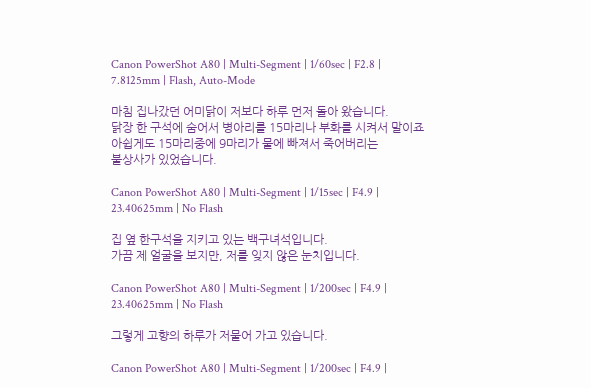Canon PowerShot A80 | Multi-Segment | 1/60sec | F2.8 | 7.8125mm | Flash, Auto-Mode

마침 집나갔던 어미닭이 저보다 하루 먼저 돌아 왔습니다.
닭장 한 구석에 숨어서 병아리를 15마리나 부화를 시켜서 말이죠
아쉽게도 15마리중에 9마리가 물에 빠져서 죽어버리는
불상사가 있었습니다.

Canon PowerShot A80 | Multi-Segment | 1/15sec | F4.9 | 23.40625mm | No Flash

집 옆 한구석을 지키고 있는 백구녀석입니다.
가끔 제 얼굴을 보지만, 저를 잊지 않은 눈치입니다.

Canon PowerShot A80 | Multi-Segment | 1/200sec | F4.9 | 23.40625mm | No Flash

그렇게 고향의 하루가 저물어 가고 있습니다.

Canon PowerShot A80 | Multi-Segment | 1/200sec | F4.9 |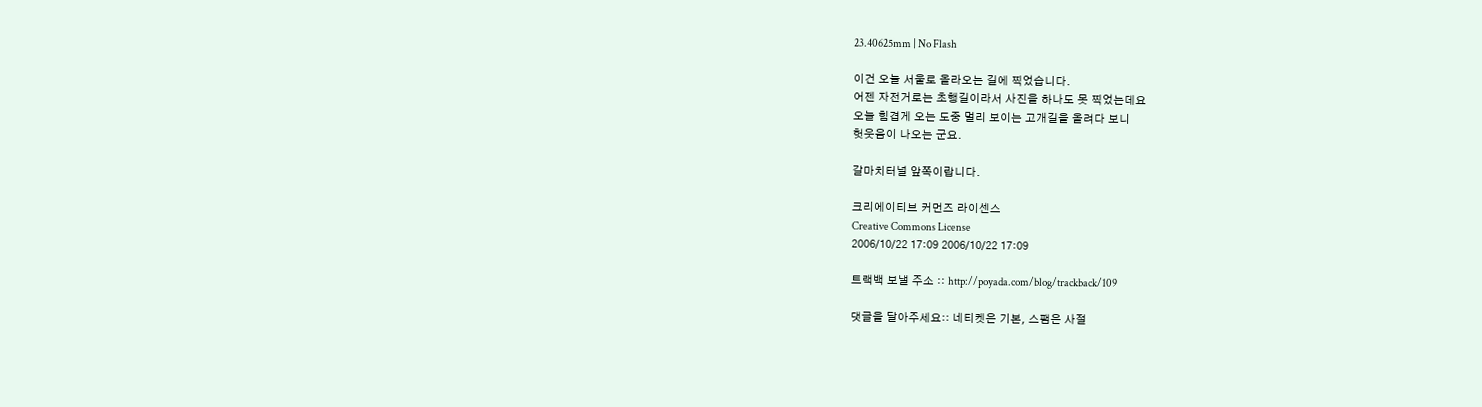23.40625mm | No Flash

이건 오늘 서울로 올라오는 길에 찍었습니다.
어젠 자전거로는 초행길이라서 사진을 하나도 못 찍었는데요
오늘 힘겹게 오는 도중 멀리 보이는 고개길을 올려다 보니
헛웃음이 나오는 군요.

갈마치터널 앞쪽이랍니다.

크리에이티브 커먼즈 라이센스
Creative Commons License
2006/10/22 17:09 2006/10/22 17:09

트랙백 보낼 주소 :: http://poyada.com/blog/trackback/109

댓글을 달아주세요:: 네티켓은 기본, 스팸은 사절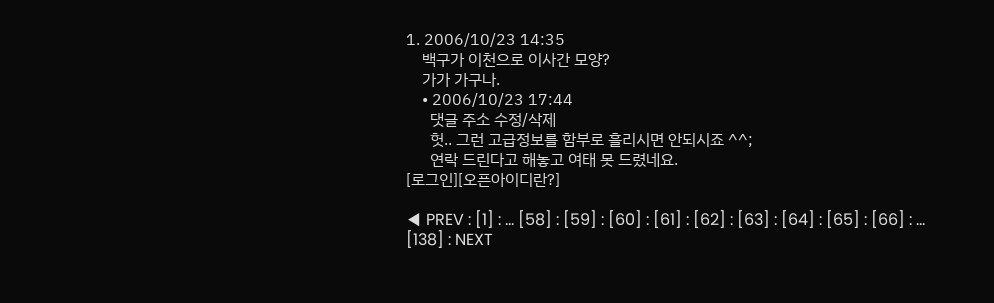1. 2006/10/23 14:35
    백구가 이천으로 이사간 모양?
    가가 가구나.
    • 2006/10/23 17:44
      댓글 주소 수정/삭제
      헛.. 그런 고급정보를 함부로 흘리시면 안되시죠 ^^;
      연락 드린다고 해놓고 여태 못 드렸네요.
[로그인][오픈아이디란?]

◀ PREV : [1] : ... [58] : [59] : [60] : [61] : [62] : [63] : [64] : [65] : [66] : ... [138] : NEXT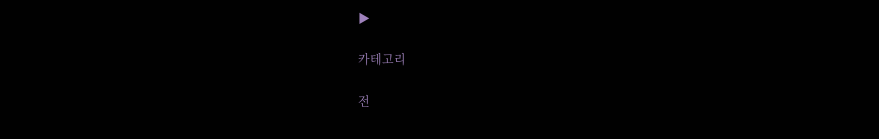▶

카테고리

전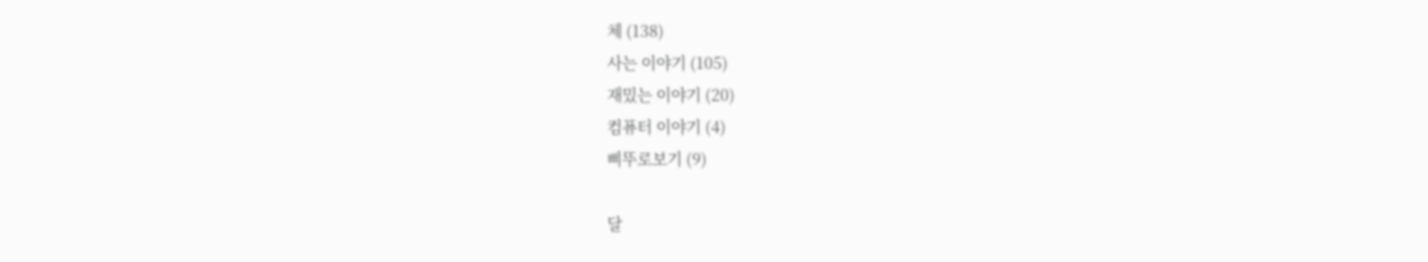체 (138)
사는 이야기 (105)
재밌는 이야기 (20)
컴퓨터 이야기 (4)
삐뚜로보기 (9)

달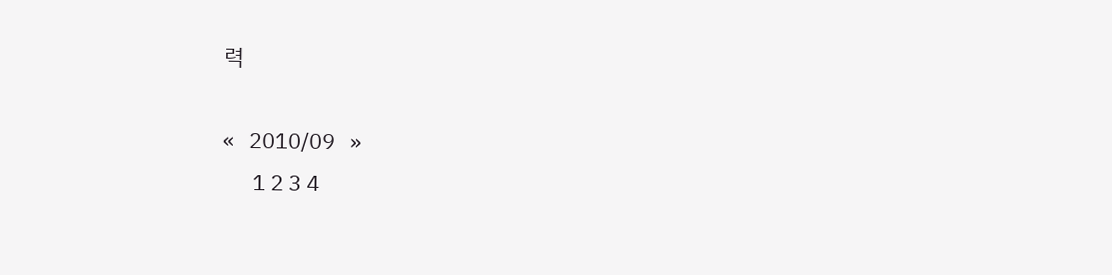력

«   2010/09   »
      1 2 3 4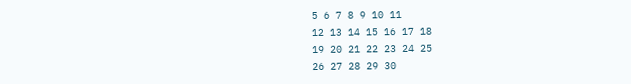5 6 7 8 9 10 11
12 13 14 15 16 17 18
19 20 21 22 23 24 25
26 27 28 29 30